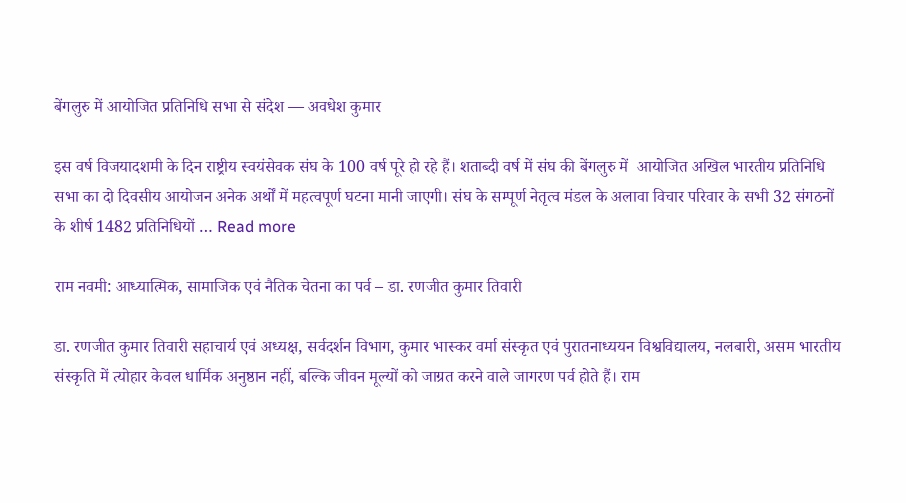बेंगलुरु में आयोजित प्रतिनिधि सभा से संदेश — अवधेश कुमार

इस वर्ष विजयादशमी के दिन राष्ट्रीय स्वयंसेवक संघ के 100 वर्ष पूरे हो रहे हैं। शताब्दी वर्ष में संघ की बेंगलुरु में  आयोजित अखिल भारतीय प्रतिनिधि सभा का दो दिवसीय आयोजन अनेक अर्थों में महत्वपूर्ण घटना मानी जाएगी। संघ के सम्पूर्ण नेतृत्व मंडल के अलावा विचार परिवार के सभी 32 संगठनों के शीर्ष 1482 प्रतिनिधियों … Read more

राम नवमी: आध्यात्मिक, सामाजिक एवं नैतिक चेतना का पर्व – डा. रणजीत कुमार तिवारी

डा. रणजीत कुमार तिवारी सहाचार्य एवं अध्यक्ष, सर्वदर्शन विभाग, कुमार भास्कर वर्मा संस्कृत एवं पुरातनाध्ययन विश्वविद्यालय, नलबारी, असम भारतीय संस्कृति में त्योहार केवल धार्मिक अनुष्ठान नहीं, बल्कि जीवन मूल्यों को जाग्रत करने वाले जागरण पर्व होते हैं। राम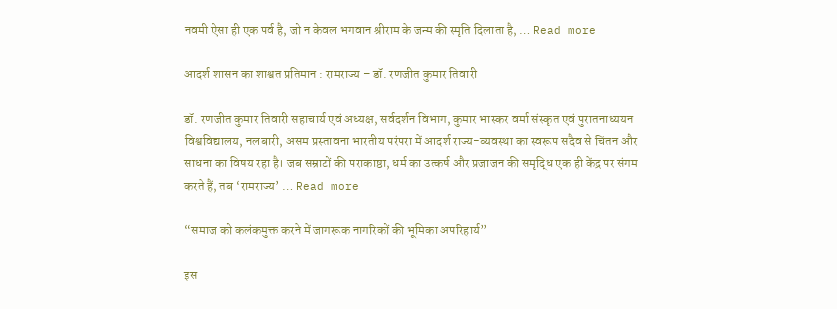नवमी ऐसा ही एक पर्व है, जो न केवल भगवान श्रीराम के जन्म की स्मृति दिलाता है, … Read more

आदर्श शासन का शाश्वत प्रतिमान : रामराज्य – डॉ. रणजीत कुमार तिवारी

डॉ. रणजीत कुमार तिवारी सहाचार्य एवं अध्यक्ष, सर्वदर्शन विभाग, कुमार भास्कर वर्मा संस्कृत एवं पुरातनाध्ययन विश्वविद्यालय, नलबारी, असम प्रस्तावना भारतीय परंपरा में आदर्श राज्य-व्यवस्था का स्वरूप सदैव से चिंतन और साधना का विषय रहा है। जब सम्राटों की पराकाष्ठा, धर्म का उत्कर्ष और प्रजाजन की समृद्धि एक ही केंद्र पर संगम करते हैं, तब ‘रामराज्य’ … Read more

“समाज को कलंकमुक्त करने में जागरूक नागरिकों की भूमिका अपरिहार्य”

इस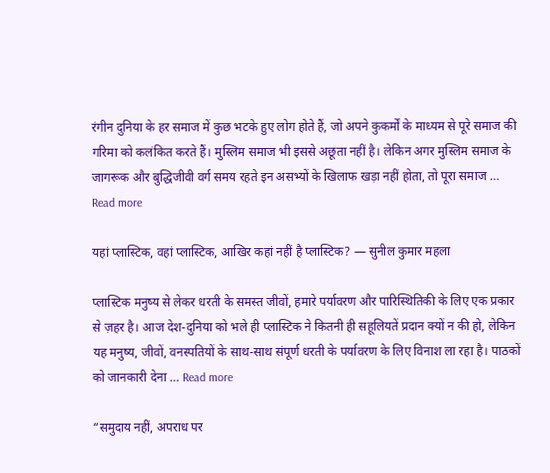रंगीन दुनिया के हर समाज में कुछ भटके हुए लोग होते हैं, जो अपने कुकर्मों के माध्यम से पूरे समाज की गरिमा को कलंकित करते हैं। मुस्लिम समाज भी इससे अछूता नहीं है। लेकिन अगर मुस्लिम समाज के जागरूक और बुद्धिजीवी वर्ग समय रहते इन असभ्यों के खिलाफ खड़ा नहीं होता, तो पूरा समाज … Read more

यहां प्लास्टिक, वहां प्लास्टिक, आखिर कहां नहीं है प्लास्टिक? — सुनील कुमार महला

प्लास्टिक मनुष्य से लेकर धरती के समस्त जीवों, हमारे पर्यावरण और पारिस्थितिकी के लिए एक प्रकार से ज़हर है। आज देश-दुनिया को भले ही प्लास्टिक ने कितनी ही सहूलियतें प्रदान क्यों न की हो, लेकिन यह मनुष्य, जीवों, वनस्पतियों के साथ-साथ संपूर्ण धरती के पर्यावरण के लिए विनाश ला रहा है। ‌पाठकों को जानकारी देना … Read more

“समुदाय नहीं, अपराध पर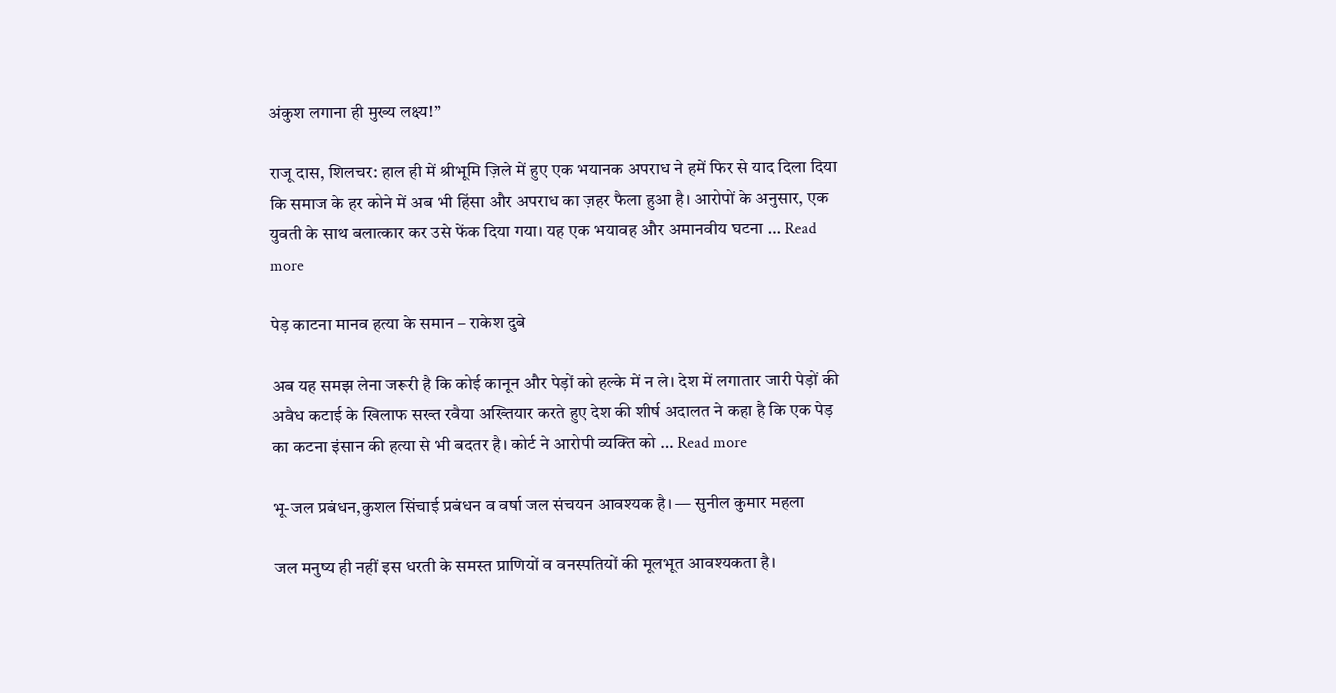अंकुश लगाना ही मुख्य लक्ष्य!”

राजू दास, शिलचर: हाल ही में श्रीभूमि ज़िले में हुए एक भयानक अपराध ने हमें फिर से याद दिला दिया कि समाज के हर कोने में अब भी हिंसा और अपराध का ज़हर फैला हुआ है। आरोपों के अनुसार, एक युवती के साथ बलात्कार कर उसे फेंक दिया गया। यह एक भयावह और अमानवीय घटना … Read more

पेड़ काटना मानव हत्या के समान – राकेश दुबे

अब यह समझ लेना जरूरी है कि कोई कानून और पेड़ों को हल्के में न ले। देश में लगातार जारी पेड़ों की अवैध कटाई के खिलाफ सख्त रवैया अख्तियार करते हुए देश की शीर्ष अदालत ने कहा है कि एक पेड़ का कटना इंसान की हत्या से भी बदतर है। कोर्ट ने आरोपी व्यक्ति को … Read more

भू-जल प्रबंधन,कुशल सिंचाई प्रबंधन व वर्षा जल संचयन आवश्यक है। — सुनील कुमार महला

जल मनुष्य ही नहीं इस धरती के समस्त प्राणियों व वनस्पतियों की मूलभूत आवश्यकता है।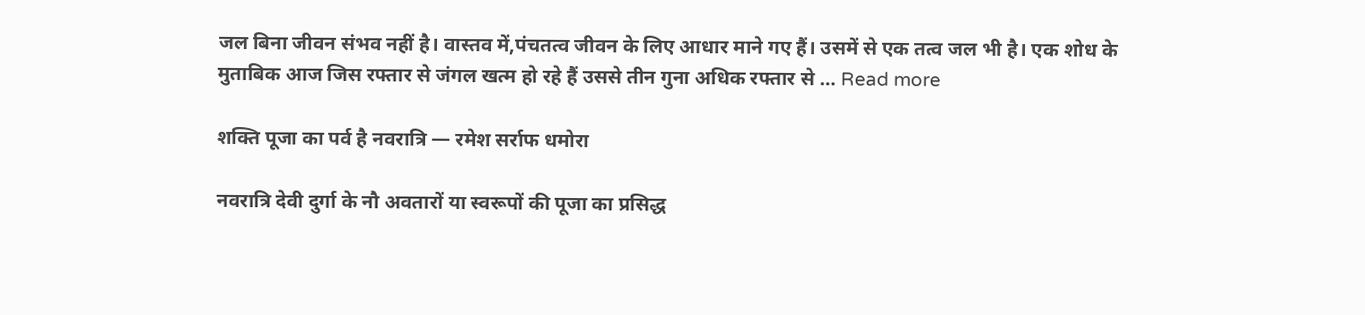जल बिना जीवन संभव नहीं है। वास्तव में,पंचतत्व जीवन के लिए आधार माने गए हैं। उसमें से एक तत्व जल भी है। एक शोध के मुताबिक आज जिस रफ्तार से जंगल खत्म हो रहे हैं उससे तीन गुना अधिक रफ्तार से … Read more

शक्ति पूजा का पर्व है नवरात्रि — रमेश सर्राफ धमोरा

नवरात्रि देवी दुर्गा के नौ अवतारों या स्वरूपों की पूजा का प्रसिद्ध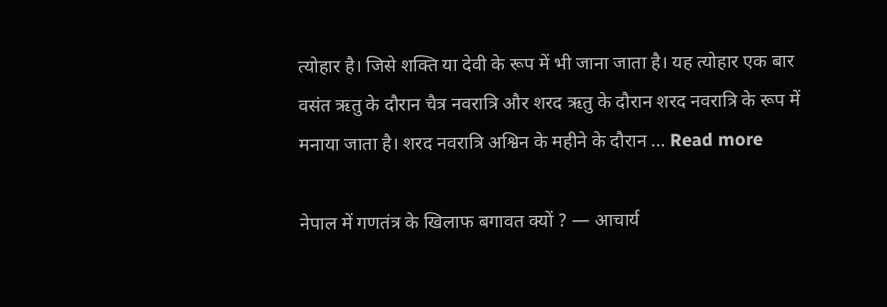त्योहार है। जिसे शक्ति या देवी के रूप में भी जाना जाता है। यह त्योहार एक बार वसंत ऋतु के दौरान चैत्र नवरात्रि और शरद ऋतु के दौरान शरद नवरात्रि के रूप में मनाया जाता है। शरद नवरात्रि अश्विन के महीने के दौरान … Read more

नेपाल में गणतंत्र के खिलाफ बगावत क्यों ? — आचार्य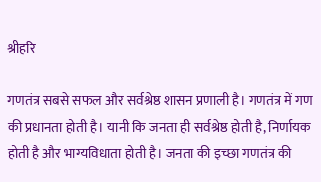श्रीहरि

गणतंत्र सबसे सफल और सर्वश्रेष्ठ शासन प्रणाली है। गणतंत्र में गण की प्रधानता होती है। यानी कि जनता ही सर्वश्रेष्ठ होती है, निर्णायक होती है और भाग्यविधाता होती है। जनता की इच्छा गणतंत्र की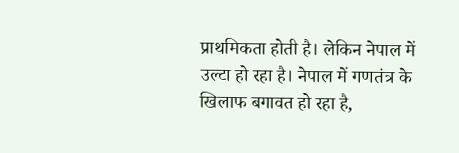प्राथमिकता होती है। लेकिन नेपाल में उल्टा हो रहा है। नेपाल में गणतंत्र के खिलाफ बगावत हो रहा है,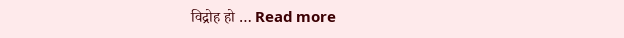विद्रोह हो … Read more